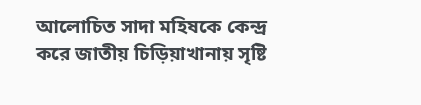আলোচিত সাদা মহিষকে কেন্দ্র করে জাতীয় চিড়িয়াখানায় সৃষ্টি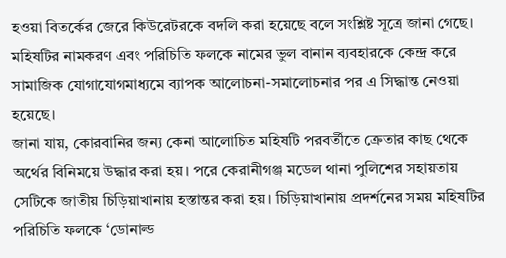হওয়া বিতর্কের জেরে কিউরেটরকে বদলি করা হয়েছে বলে সংশ্লিষ্ট সূত্রে জানা গেছে। মহিষটির নামকরণ এবং পরিচিতি ফলকে নামের ভুল বানান ব্যবহারকে কেন্দ্র করে সামাজিক যোগাযোগমাধ্যমে ব্যাপক আলোচনা-সমালোচনার পর এ সিদ্ধান্ত নেওয়া হয়েছে।
জানা যায়, কোরবানির জন্য কেনা আলোচিত মহিষটি পরবর্তীতে ক্রেতার কাছ থেকে অর্থের বিনিময়ে উদ্ধার করা হয়। পরে কেরানীগঞ্জ মডেল থানা পুলিশের সহায়তায় সেটিকে জাতীয় চিড়িয়াখানায় হস্তান্তর করা হয়। চিড়িয়াখানায় প্রদর্শনের সময় মহিষটির পরিচিতি ফলকে ‘ডোনাল্ড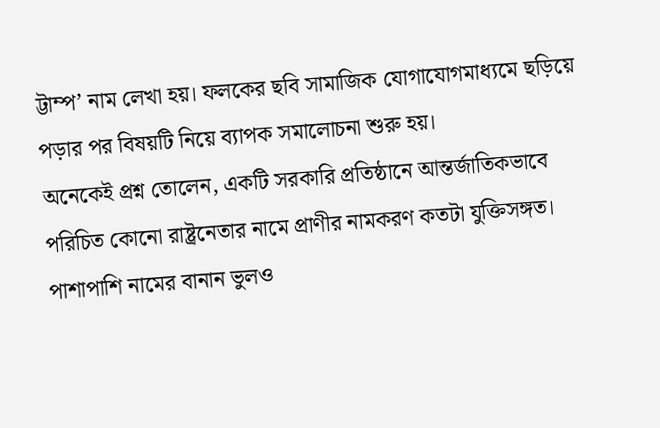ট্টাম্প’ নাম লেখা হয়। ফলকের ছবি সামাজিক যোগাযোগমাধ্যমে ছড়িয়ে পড়ার পর বিষয়টি নিয়ে ব্যাপক সমালোচনা শুরু হয়।
অনেকেই প্রশ্ন তোলেন, একটি সরকারি প্রতিষ্ঠানে আন্তর্জাতিকভাবে পরিচিত কোনো রাষ্ট্রনেতার নামে প্রাণীর নামকরণ কতটা যুক্তিসঙ্গত। পাশাপাশি নামের বানান ভুলও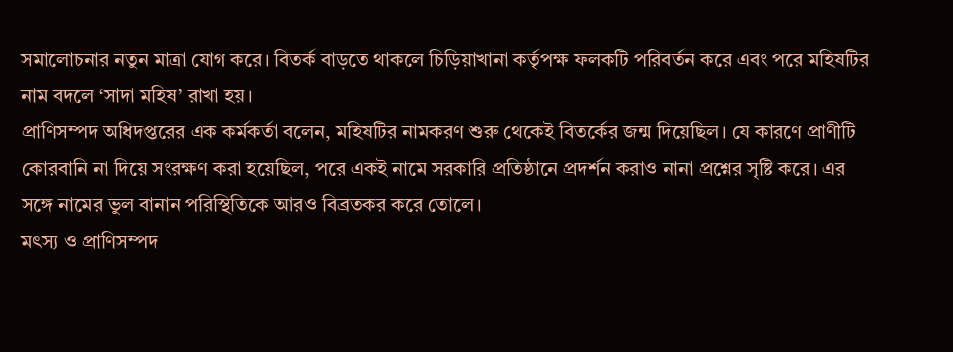সমালোচনার নতুন মাত্রা যোগ করে। বিতর্ক বাড়তে থাকলে চিড়িয়াখানা কর্তৃপক্ষ ফলকটি পরিবর্তন করে এবং পরে মহিষটির নাম বদলে ‘সাদা মহিষ’ রাখা হয়।
প্রাণিসম্পদ অধিদপ্তরের এক কর্মকর্তা বলেন, মহিষটির নামকরণ শুরু থেকেই বিতর্কের জন্ম দিয়েছিল। যে কারণে প্রাণীটি কোরবানি না দিয়ে সংরক্ষণ করা হয়েছিল, পরে একই নামে সরকারি প্রতিষ্ঠানে প্রদর্শন করাও নানা প্রশ্নের সৃষ্টি করে। এর সঙ্গে নামের ভুল বানান পরিস্থিতিকে আরও বিব্রতকর করে তোলে।
মৎস্য ও প্রাণিসম্পদ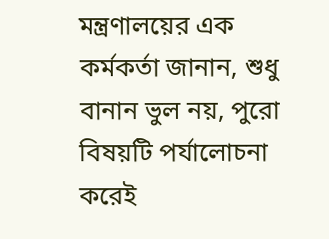মন্ত্রণালয়ের এক কর্মকর্তা জানান, শুধু বানান ভুল নয়, পুরো বিষয়টি পর্যালোচনা করেই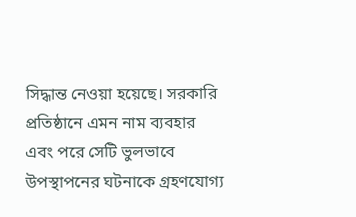সিদ্ধান্ত নেওয়া হয়েছে। সরকারি প্রতিষ্ঠানে এমন নাম ব্যবহার এবং পরে সেটি ভুলভাবে উপস্থাপনের ঘটনাকে গ্রহণযোগ্য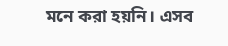মনে করা হয়নি। এসব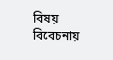বিষয় বিবেচনায়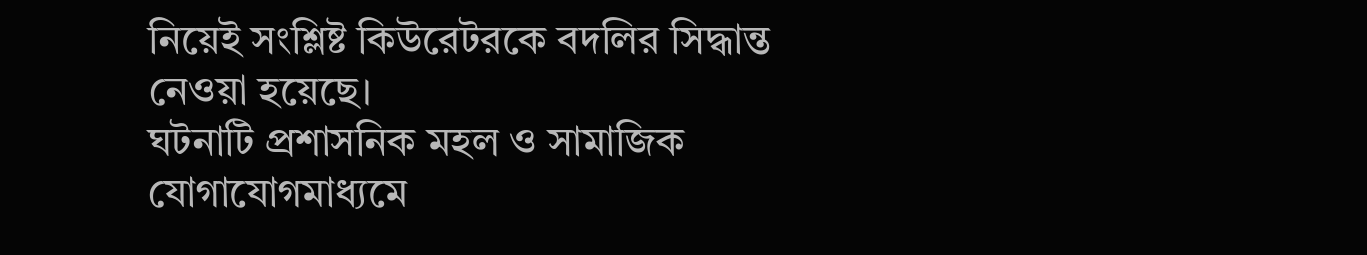নিয়েই সংশ্লিষ্ট কিউরেটরকে বদলির সিদ্ধান্ত নেওয়া হয়েছে।
ঘটনাটি প্রশাসনিক মহল ও সামাজিক যোগাযোগমাধ্যমে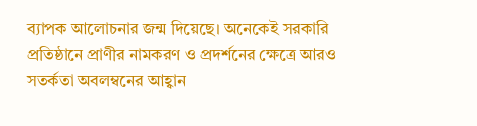ব্যাপক আলোচনার জন্ম দিয়েছে। অনেকেই সরকারি প্রতিষ্ঠানে প্রাণীর নামকরণ ও প্রদর্শনের ক্ষেত্রে আরও সতর্কতা অবলম্বনের আহ্বান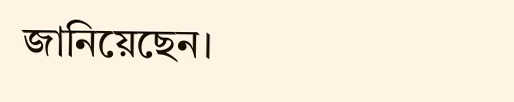জানিয়েছেন।